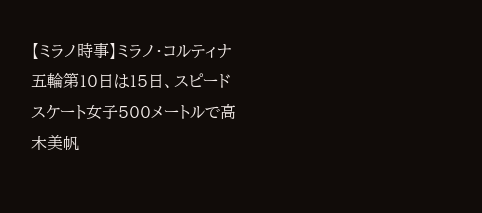【ミラノ時事】ミラノ・コルティナ五輪第10日は15日、スピードスケート女子500メートルで高木美帆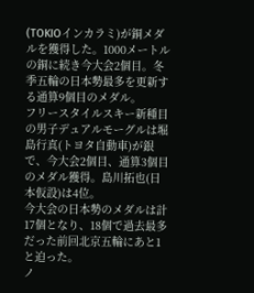(TOKIOインカラミ)が銅メダルを獲得した。1000メートルの銅に続き今大会2個目。冬季五輪の日本勢最多を更新する通算9個目のメダル。
フリースタイルスキー新種目の男子デュアルモーグルは堀島行真(トヨタ自動車)が銀で、今大会2個目、通算3個目のメダル獲得。島川拓也(日本仮設)は4位。
今大会の日本勢のメダルは計17個となり、18個で過去最多だった前回北京五輪にあと1と迫った。
ノ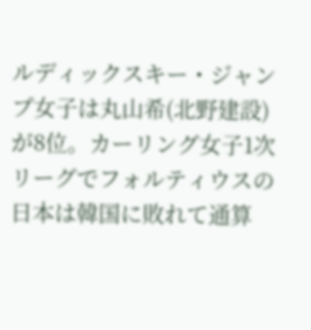ルディックスキー・ジャンプ女子は丸山希(北野建設)が8位。カーリング女子1次リーグでフォルティウスの日本は韓国に敗れて通算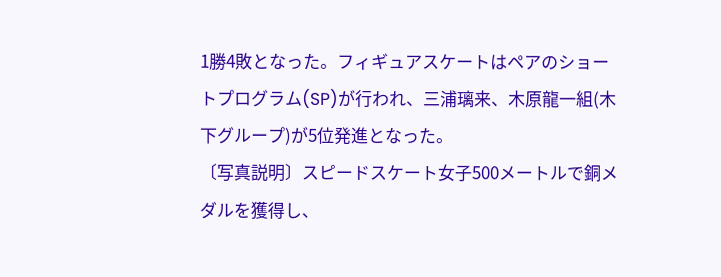1勝4敗となった。フィギュアスケートはペアのショートプログラム(SP)が行われ、三浦璃来、木原龍一組(木下グループ)が5位発進となった。
〔写真説明〕スピードスケート女子500メートルで銅メダルを獲得し、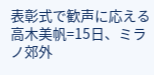表彰式で歓声に応える高木美帆=15日、ミラノ郊外